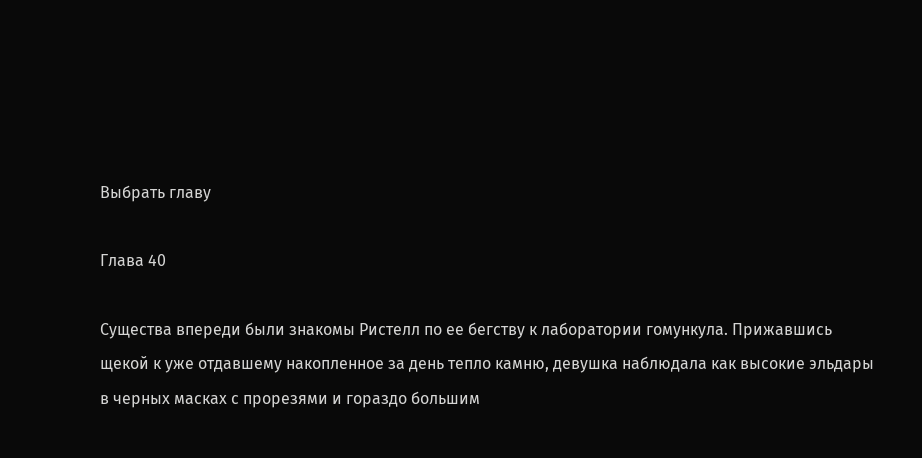Выбрать главу

Глава 40

Существа впереди были знакомы Ристелл по ее бегству к лаборатории гомункула. Прижавшись щекой к уже отдавшему накопленное за день тепло камню, девушка наблюдала как высокие эльдары в черных масках с прорезями и гораздо большим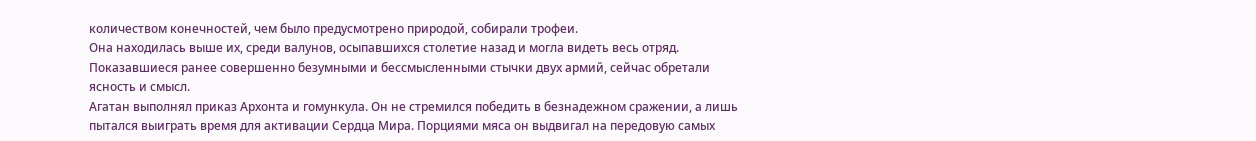количеством конечностей, чем было предусмотрено природой, собирали трофеи.
Она находилась выше их, среди валунов, осыпавшихся столетие назад и могла видеть весь отряд.
Показавшиеся ранее совершенно безумными и бессмысленными стычки двух армий, сейчас обретали ясность и смысл.
Агатан выполнял приказ Архонта и гомункула. Он не стремился победить в безнадежном сражении, а лишь пытался выиграть время для активации Сердца Мира. Порциями мяса он выдвигал на передовую самых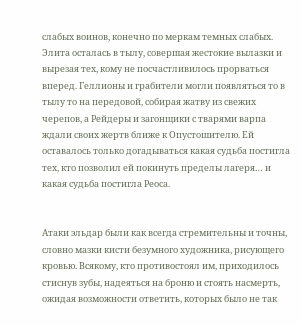слабых воинов, конечно по меркам темных слабых. Элита осталась в тылу, совершая жестокие вылазки и вырезая тех, кому не посчастливилось прорваться вперед. Геллионы и грабители могли появляться то в тылу то на передовой, собирая жатву из свежих черепов, а Рейдеры и загонщики с тварями варпа ждали своих жертв ближе к Опустошителю. Ей оставалось только догадываться какая судьба постигла тех, кто позволил ей покинуть пределы лагеря… и какая судьба постигла Реоса.


Атаки эльдар были как всегда стремительны и точны, словно мазки кисти безумного художника, рисующего кровью. Всякому, кто противостоял им, приходилось стиснув зубы, надеяться на броню и стоять насмерть, ожидая возможности ответить, которых было не так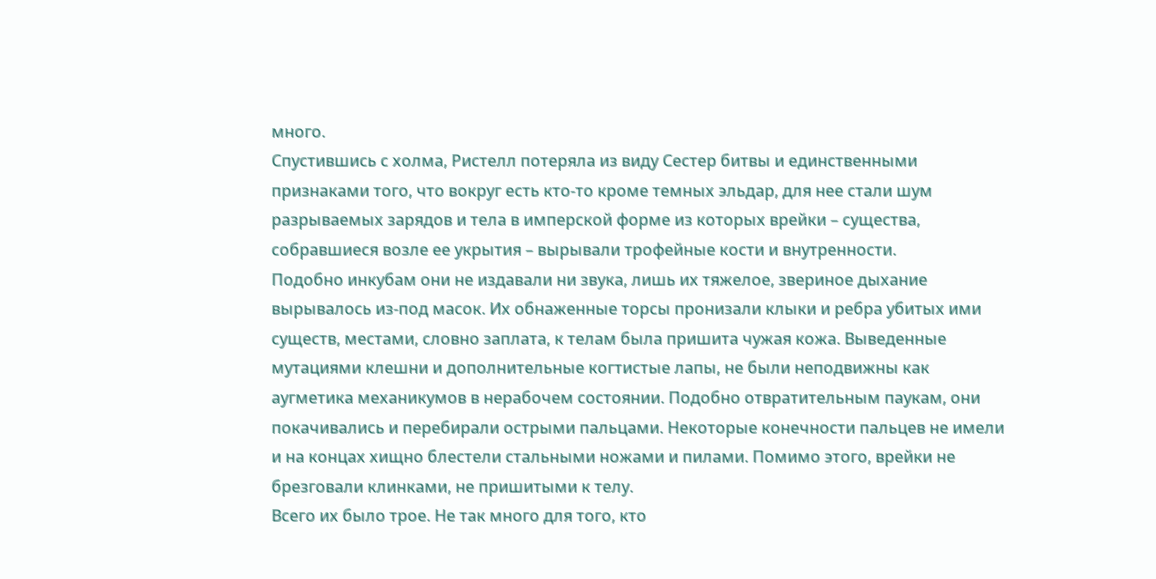много.
Спустившись с холма, Ристелл потеряла из виду Сестер битвы и единственными признаками того, что вокруг есть кто-то кроме темных эльдар, для нее стали шум разрываемых зарядов и тела в имперской форме из которых врейки – существа, собравшиеся возле ее укрытия – вырывали трофейные кости и внутренности.
Подобно инкубам они не издавали ни звука, лишь их тяжелое, звериное дыхание вырывалось из-под масок. Их обнаженные торсы пронизали клыки и ребра убитых ими существ, местами, словно заплата, к телам была пришита чужая кожа. Выведенные мутациями клешни и дополнительные когтистые лапы, не были неподвижны как аугметика механикумов в нерабочем состоянии. Подобно отвратительным паукам, они покачивались и перебирали острыми пальцами. Некоторые конечности пальцев не имели и на концах хищно блестели стальными ножами и пилами. Помимо этого, врейки не брезговали клинками, не пришитыми к телу.
Всего их было трое. Не так много для того, кто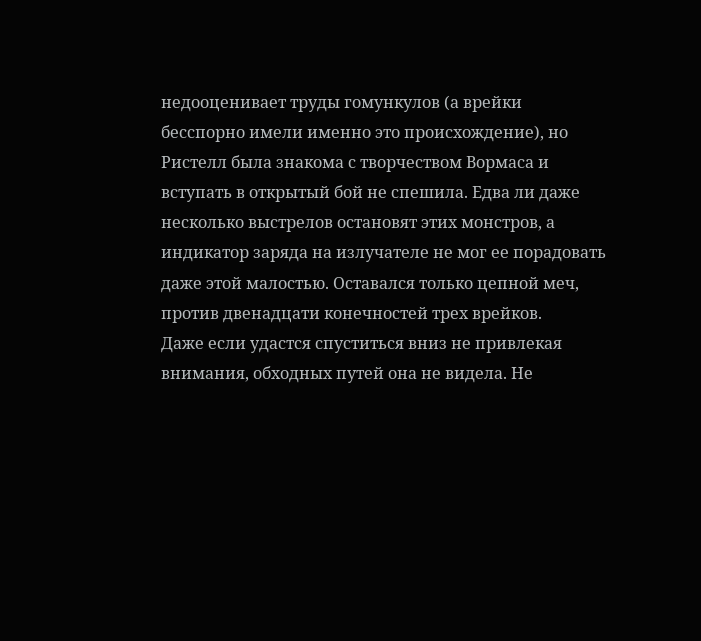недооценивает труды гомункулов (а врейки бесспорно имели именно это происхождение), но Ристелл была знакома с творчеством Вормаса и вступать в открытый бой не спешила. Едва ли даже несколько выстрелов остановят этих монстров, а индикатор заряда на излучателе не мог ее порадовать даже этой малостью. Оставался только цепной меч, против двенадцати конечностей трех врейков.
Даже если удастся спуститься вниз не привлекая внимания, обходных путей она не видела. Не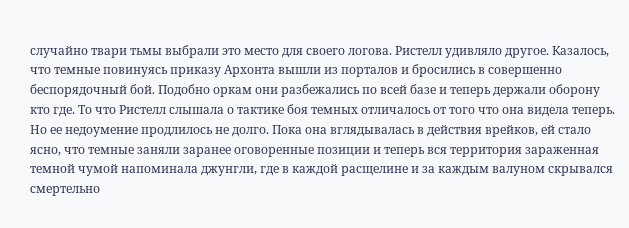случайно твари тьмы выбрали это место для своего логова. Ристелл удивляло другое. Казалось, что темные повинуясь приказу Архонта вышли из порталов и бросились в совершенно беспорядочный бой. Подобно оркам они разбежались по всей базе и теперь держали оборону кто где. То что Ристелл слышала о тактике боя темных отличалось от того что она видела теперь. Но ее недоумение продлилось не долго. Пока она вглядывалась в действия врейков, ей стало ясно, что темные заняли заранее оговоренные позиции и теперь вся территория зараженная темной чумой напоминала джунгли, где в каждой расщелине и за каждым валуном скрывался смертельно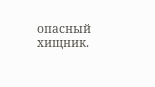опасный хищник.